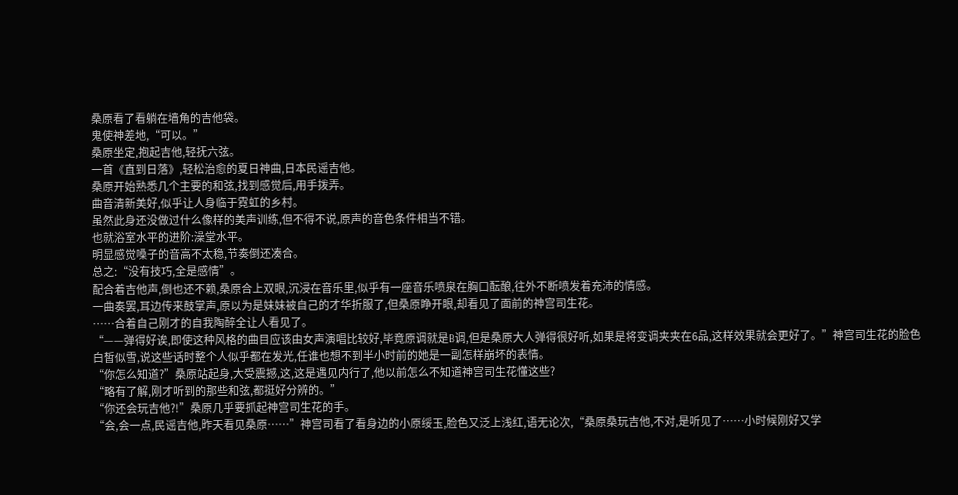桑原看了看躺在墙角的吉他袋。
鬼使神差地,“可以。”
桑原坐定,抱起吉他,轻抚六弦。
一首《直到日落》,轻松治愈的夏日神曲,日本民谣吉他。
桑原开始熟悉几个主要的和弦,找到感觉后,用手拨弄。
曲音清新美好,似乎让人身临于霓虹的乡村。
虽然此身还没做过什么像样的美声训练,但不得不说,原声的音色条件相当不错。
也就浴室水平的进阶:澡堂水平。
明显感觉嗓子的音高不太稳,节奏倒还凑合。
总之:“没有技巧,全是感情”。
配合着吉他声,倒也还不赖,桑原合上双眼,沉浸在音乐里,似乎有一座音乐喷泉在胸口酝酿,往外不断喷发着充沛的情感。
一曲奏罢,耳边传来鼓掌声,原以为是妹妹被自己的才华折服了,但桑原睁开眼,却看见了面前的神宫司生花。
……合着自己刚才的自我陶醉全让人看见了。
“——弹得好诶,即使这种风格的曲目应该由女声演唱比较好,毕竟原调就是B调,但是桑原大人弹得很好听,如果是将变调夹夹在6品,这样效果就会更好了。”神宫司生花的脸色白皙似雪,说这些话时整个人似乎都在发光,任谁也想不到半小时前的她是一副怎样崩坏的表情。
“你怎么知道?”桑原站起身,大受震撼,这,这是遇见内行了,他以前怎么不知道神宫司生花懂这些?
“略有了解,刚才听到的那些和弦,都挺好分辨的。”
“你还会玩吉他?!”桑原几乎要抓起神宫司生花的手。
“会,会一点,民谣吉他,昨天看见桑原……”神宫司看了看身边的小原绥玉,脸色又泛上浅红,语无论次,“桑原桑玩吉他,不对,是听见了……小时候刚好又学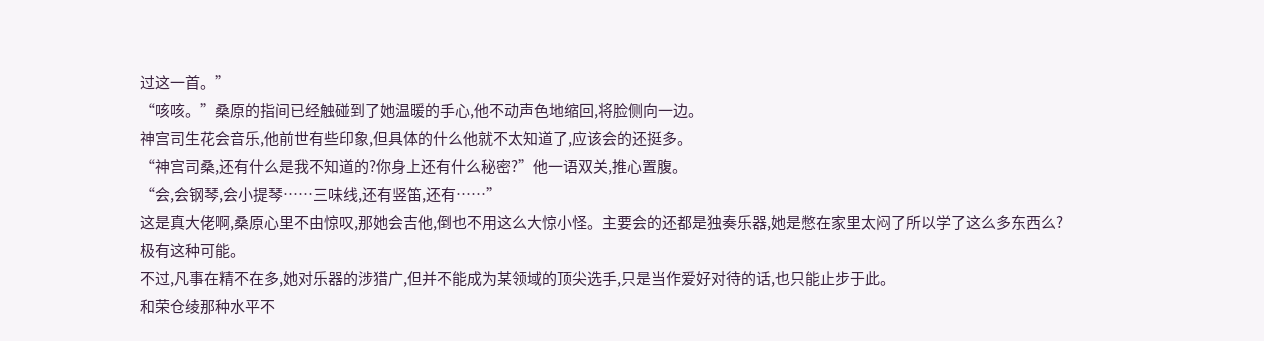过这一首。”
“咳咳。”桑原的指间已经触碰到了她温暖的手心,他不动声色地缩回,将脸侧向一边。
神宫司生花会音乐,他前世有些印象,但具体的什么他就不太知道了,应该会的还挺多。
“神宫司桑,还有什么是我不知道的?你身上还有什么秘密?”他一语双关,推心置腹。
“会,会钢琴,会小提琴……三味线,还有竖笛,还有……”
这是真大佬啊,桑原心里不由惊叹,那她会吉他,倒也不用这么大惊小怪。主要会的还都是独奏乐器,她是憋在家里太闷了所以学了这么多东西么?
极有这种可能。
不过,凡事在精不在多,她对乐器的涉猎广,但并不能成为某领域的顶尖选手,只是当作爱好对待的话,也只能止步于此。
和荣仓绫那种水平不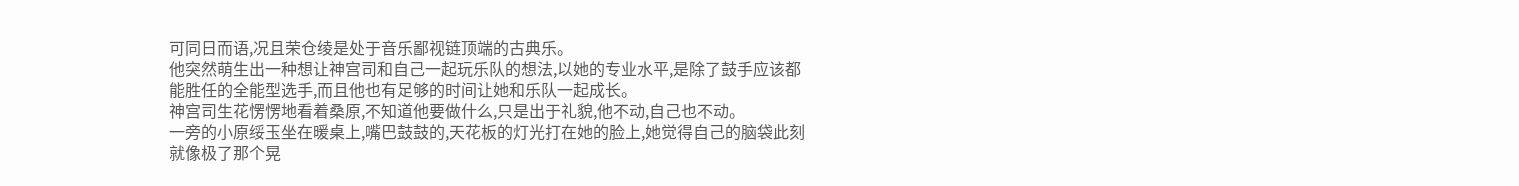可同日而语,况且荣仓绫是处于音乐鄙视链顶端的古典乐。
他突然萌生出一种想让神宫司和自己一起玩乐队的想法,以她的专业水平,是除了鼓手应该都能胜任的全能型选手,而且他也有足够的时间让她和乐队一起成长。
神宫司生花愣愣地看着桑原,不知道他要做什么,只是出于礼貌,他不动,自己也不动。
一旁的小原绥玉坐在暖桌上,嘴巴鼓鼓的,天花板的灯光打在她的脸上,她觉得自己的脑袋此刻就像极了那个晃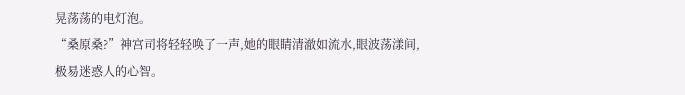晃荡荡的电灯泡。
“桑原桑?”神宫司将轻轻唤了一声,她的眼睛清澈如流水,眼波荡漾间,极易迷惑人的心智。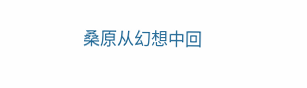桑原从幻想中回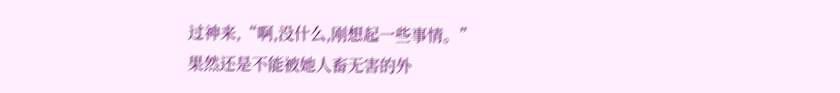过神来,“啊,没什么,刚想起一些事情。”
果然还是不能被她人畜无害的外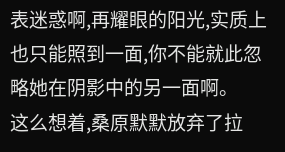表迷惑啊,再耀眼的阳光,实质上也只能照到一面,你不能就此忽略她在阴影中的另一面啊。
这么想着,桑原默默放弃了拉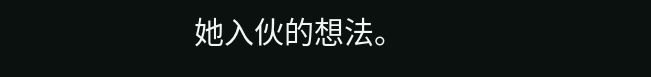她入伙的想法。